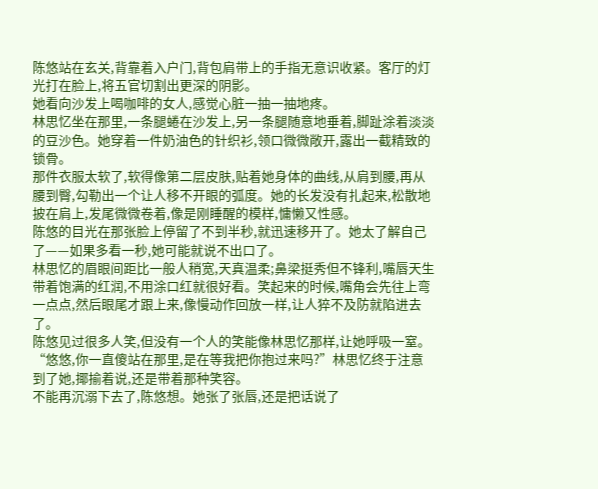陈悠站在玄关,背靠着入户门,背包肩带上的手指无意识收紧。客厅的灯光打在脸上,将五官切割出更深的阴影。
她看向沙发上喝咖啡的女人,感觉心脏一抽一抽地疼。
林思忆坐在那里,一条腿蜷在沙发上,另一条腿随意地垂着,脚趾涂着淡淡的豆沙色。她穿着一件奶油色的针织衫,领口微微敞开,露出一截精致的锁骨。
那件衣服太软了,软得像第二层皮肤,贴着她身体的曲线,从肩到腰,再从腰到臀,勾勒出一个让人移不开眼的弧度。她的长发没有扎起来,松散地披在肩上,发尾微微卷着,像是刚睡醒的模样,慵懒又性感。
陈悠的目光在那张脸上停留了不到半秒,就迅速移开了。她太了解自己了——如果多看一秒,她可能就说不出口了。
林思忆的眉眼间距比一般人稍宽,天真温柔;鼻梁挺秀但不锋利,嘴唇天生带着饱满的红润,不用涂口红就很好看。笑起来的时候,嘴角会先往上弯一点点,然后眼尾才跟上来,像慢动作回放一样,让人猝不及防就陷进去了。
陈悠见过很多人笑,但没有一个人的笑能像林思忆那样,让她呼吸一窒。
“悠悠,你一直傻站在那里,是在等我把你抱过来吗?”林思忆终于注意到了她,揶揄着说,还是带着那种笑容。
不能再沉溺下去了,陈悠想。她张了张唇,还是把话说了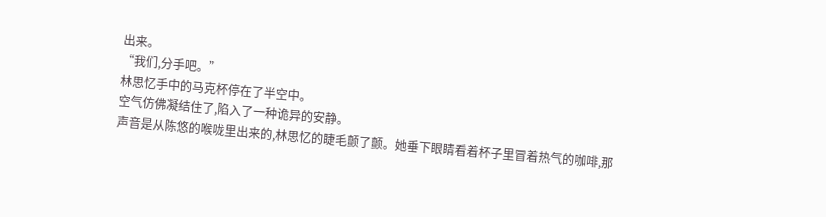出来。
“我们,分手吧。”
林思忆手中的马克杯停在了半空中。
空气仿佛凝结住了,陷入了一种诡异的安静。
声音是从陈悠的喉咙里出来的,林思忆的睫毛颤了颤。她垂下眼睛看着杯子里冒着热气的咖啡,那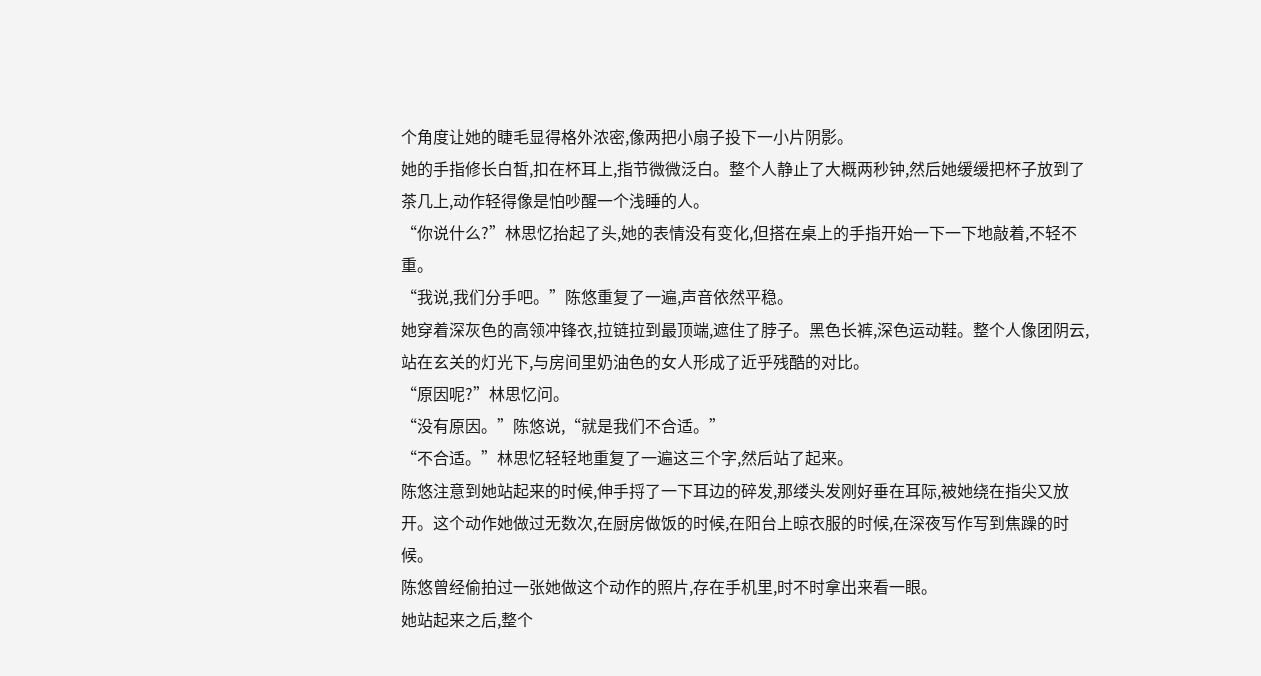个角度让她的睫毛显得格外浓密,像两把小扇子投下一小片阴影。
她的手指修长白皙,扣在杯耳上,指节微微泛白。整个人静止了大概两秒钟,然后她缓缓把杯子放到了茶几上,动作轻得像是怕吵醒一个浅睡的人。
“你说什么?”林思忆抬起了头,她的表情没有变化,但搭在桌上的手指开始一下一下地敲着,不轻不重。
“我说,我们分手吧。”陈悠重复了一遍,声音依然平稳。
她穿着深灰色的高领冲锋衣,拉链拉到最顶端,遮住了脖子。黑色长裤,深色运动鞋。整个人像团阴云,站在玄关的灯光下,与房间里奶油色的女人形成了近乎残酷的对比。
“原因呢?”林思忆问。
“没有原因。”陈悠说,“就是我们不合适。”
“不合适。”林思忆轻轻地重复了一遍这三个字,然后站了起来。
陈悠注意到她站起来的时候,伸手捋了一下耳边的碎发,那缕头发刚好垂在耳际,被她绕在指尖又放开。这个动作她做过无数次,在厨房做饭的时候,在阳台上晾衣服的时候,在深夜写作写到焦躁的时候。
陈悠曾经偷拍过一张她做这个动作的照片,存在手机里,时不时拿出来看一眼。
她站起来之后,整个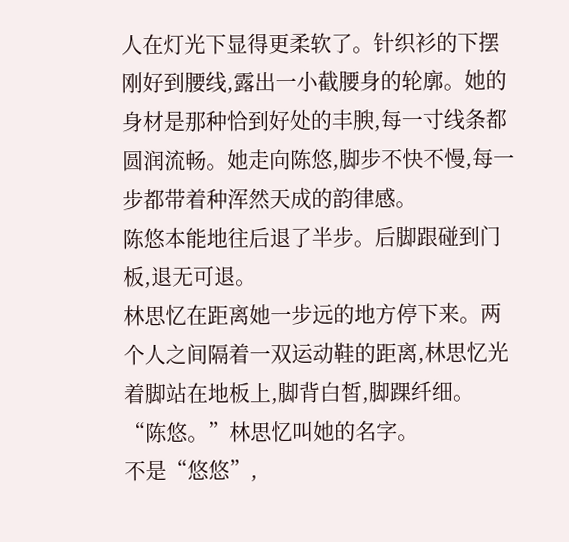人在灯光下显得更柔软了。针织衫的下摆刚好到腰线,露出一小截腰身的轮廓。她的身材是那种恰到好处的丰腴,每一寸线条都圆润流畅。她走向陈悠,脚步不快不慢,每一步都带着种浑然天成的韵律感。
陈悠本能地往后退了半步。后脚跟碰到门板,退无可退。
林思忆在距离她一步远的地方停下来。两个人之间隔着一双运动鞋的距离,林思忆光着脚站在地板上,脚背白皙,脚踝纤细。
“陈悠。”林思忆叫她的名字。
不是“悠悠”,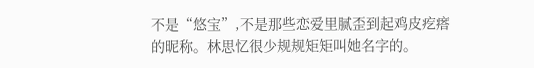不是“悠宝”,不是那些恋爱里腻歪到起鸡皮疙瘩的昵称。林思忆很少规规矩矩叫她名字的。